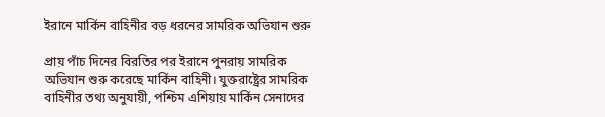ইরানে মার্কিন বাহিনীর বড় ধরনের সামরিক অভিযান শুরু

প্রায় পাঁচ দিনের বিরতির পর ইরানে পুনরায় সামরিক অভিযান শুরু করেছে মার্কিন বাহিনী। যুক্তরাষ্ট্রের সামরিক বাহিনীর তথ্য অনুযায়ী, পশ্চিম এশিয়ায় মার্কিন সেনাদের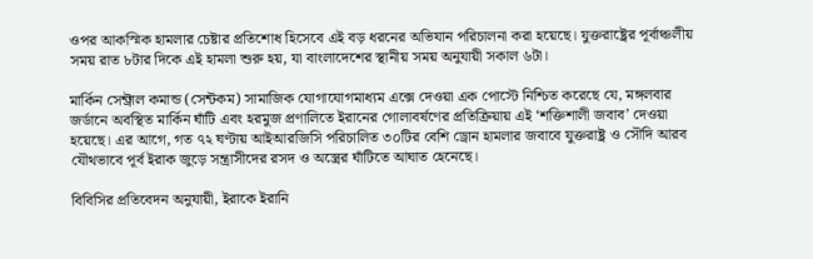ওপর আকস্মিক হামলার চেষ্টার প্রতিশোধ হিসেবে এই বড় ধরনের অভিযান পরিচালনা করা হয়েছে। যুক্তরাষ্ট্রের পূর্বাঞ্চলীয় সময় রাত ৮টার দিকে এই হামলা শুরু হয়, যা বাংলাদেশের স্থানীয় সময় অনুযায়ী সকাল ৬টা।

মার্কিন সেন্ট্রাল কমান্ড (সেন্টকম) সামাজিক যোগাযোগমাধ্যম এক্সে দেওয়া এক পোস্টে নিশ্চিত করেছে যে, মঙ্গলবার জর্ডানে অবস্থিত মার্কিন ঘাঁটি এবং হরমুজ প্রণালিতে ইরানের গোলাবর্ষণের প্রতিক্রিয়ায় এই ‘শক্তিশালী জবাব’ দেওয়া হয়েছে। এর আগে, গত ৭২ ঘণ্টায় আইআরজিসি পরিচালিত ৩০টির বেশি ড্রোন হামলার জবাবে যুক্তরাষ্ট্র ও সৌদি আরব যৌথভাবে পূর্ব ইরাক জুড়ে সন্ত্রাসীদের রসদ ও অস্ত্রের ঘাঁটিতে আঘাত হেনেছে।

বিবিসির প্রতিবেদন অনুযায়ী, ইরাকে ইরানি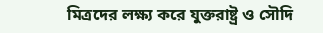মিত্রদের লক্ষ্য করে যুক্তরাষ্ট্র ও সৌদি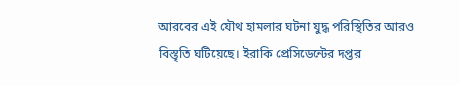আরবের এই যৌথ হামলার ঘটনা যুদ্ধ পরিস্থিতির আরও বিস্তৃতি ঘটিয়েছে। ইরাকি প্রেসিডেন্টের দপ্তর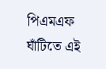পিএমএফ ঘাঁটিতে এই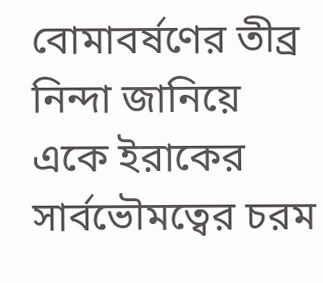বোমাবর্ষণের তীব্র নিন্দা জানিয়ে একে ইরাকের সার্বভৌমত্বের চরম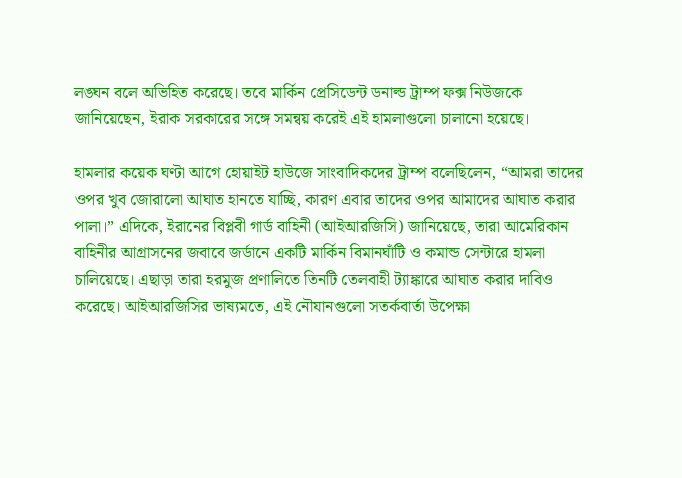লঙ্ঘন বলে অভিহিত করেছে। তবে মার্কিন প্রেসিডেন্ট ডনাল্ড ট্রাম্প ফক্স নিউজকে জানিয়েছেন, ইরাক সরকারের সঙ্গে সমন্বয় করেই এই হামলাগুলো চালানো হয়েছে।

হামলার কয়েক ঘণ্টা আগে হোয়াইট হাউজে সাংবাদিকদের ট্রাম্প বলেছিলেন, “আমরা তাদের ওপর খুব জোরালো আঘাত হানতে যাচ্ছি, কারণ এবার তাদের ওপর আমাদের আঘাত করার পালা।” এদিকে, ইরানের বিপ্লবী গার্ড বাহিনী (আইআরজিসি) জানিয়েছে, তারা আমেরিকান বাহিনীর আগ্রাসনের জবাবে জর্ডানে একটি মার্কিন বিমানঘাঁটি ও কমান্ড সেন্টারে হামলা চালিয়েছে। এছাড়া তারা হরমুজ প্রণালিতে তিনটি তেলবাহী ট্যাঙ্কারে আঘাত করার দাবিও করেছে। আইআরজিসির ভাষ্যমতে, এই নৌযানগুলো সতর্কবার্তা উপেক্ষা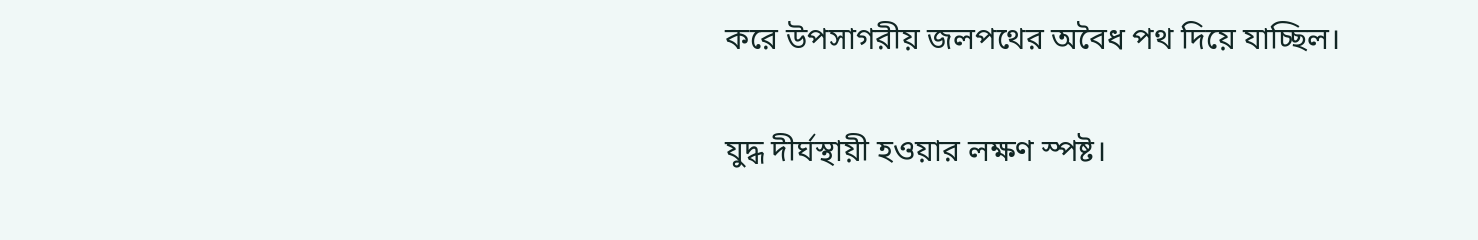করে উপসাগরীয় জলপথের অবৈধ পথ দিয়ে যাচ্ছিল।

যুদ্ধ দীর্ঘস্থায়ী হওয়ার লক্ষণ স্পষ্ট।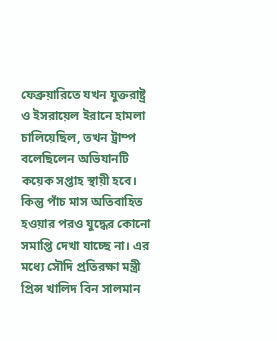ফেব্রুয়ারিতে যখন যুক্তরাষ্ট্র ও ইসরায়েল ইরানে হামলা চালিয়েছিল, তখন ট্রাম্প বলেছিলেন অভিযানটি কয়েক সপ্তাহ স্থায়ী হবে। কিন্তু পাঁচ মাস অতিবাহিত হওয়ার পরও যুদ্ধের কোনো সমাপ্তি দেখা যাচ্ছে না। এর মধ্যে সৌদি প্রতিরক্ষা মন্ত্রী প্রিন্স খালিদ বিন সালমান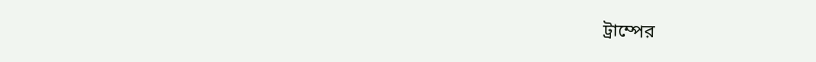ট্রাম্পের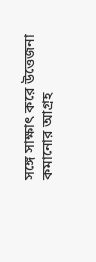সঙ্গে সাক্ষাৎ করে উত্তেজনা কমানোর আগ্রহ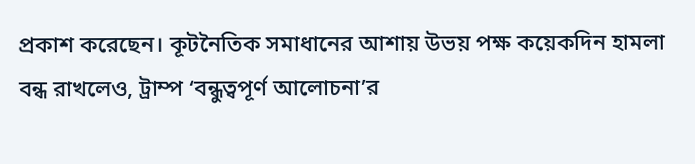প্রকাশ করেছেন। কূটনৈতিক সমাধানের আশায় উভয় পক্ষ কয়েকদিন হামলা বন্ধ রাখলেও, ট্রাম্প ‘বন্ধুত্বপূর্ণ আলোচনা’র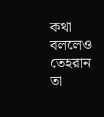কথা বললেও তেহরান তা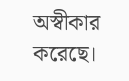অস্বীকার করেছে।